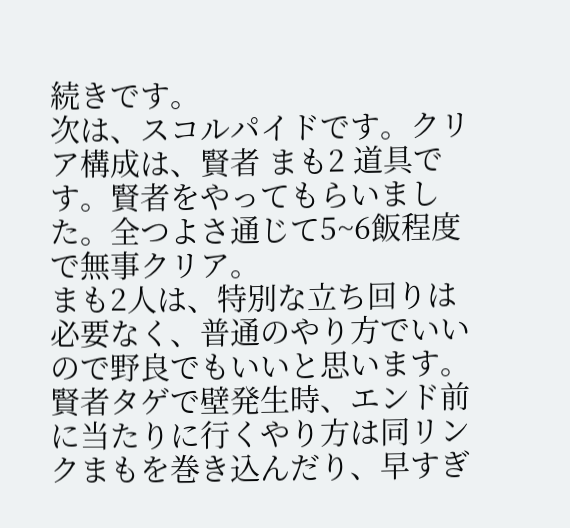続きです。
次は、スコルパイドです。クリア構成は、賢者 まも2 道具です。賢者をやってもらいました。全つよさ通じて5~6飯程度で無事クリア。
まも2人は、特別な立ち回りは必要なく、普通のやり方でいいので野良でもいいと思います。賢者タゲで壁発生時、エンド前に当たりに行くやり方は同リンクまもを巻き込んだり、早すぎ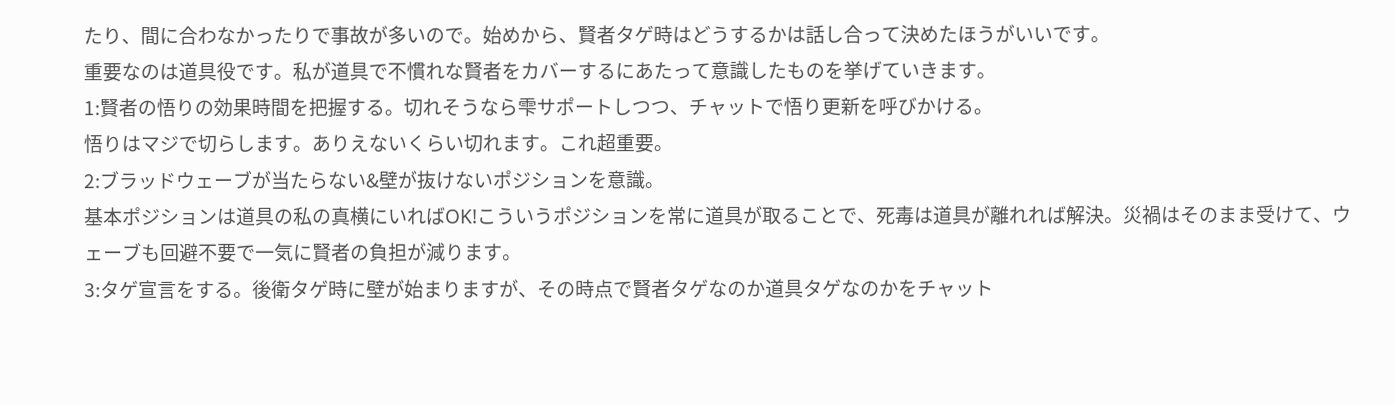たり、間に合わなかったりで事故が多いので。始めから、賢者タゲ時はどうするかは話し合って決めたほうがいいです。
重要なのは道具役です。私が道具で不慣れな賢者をカバーするにあたって意識したものを挙げていきます。
1:賢者の悟りの効果時間を把握する。切れそうなら雫サポートしつつ、チャットで悟り更新を呼びかける。
悟りはマジで切らします。ありえないくらい切れます。これ超重要。
2:ブラッドウェーブが当たらない&壁が抜けないポジションを意識。
基本ポジションは道具の私の真横にいればOK!こういうポジションを常に道具が取ることで、死毒は道具が離れれば解決。災禍はそのまま受けて、ウェーブも回避不要で一気に賢者の負担が減ります。
3:タゲ宣言をする。後衛タゲ時に壁が始まりますが、その時点で賢者タゲなのか道具タゲなのかをチャット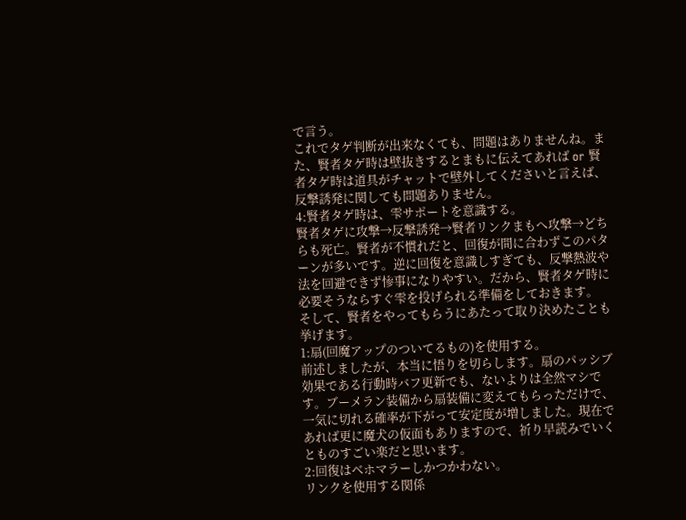で言う。
これでタゲ判断が出来なくても、問題はありませんね。また、賢者タゲ時は壁抜きするとまもに伝えてあれば or 賢者タゲ時は道具がチャットで壁外してくださいと言えば、反撃誘発に関しても問題ありません。
4:賢者タゲ時は、雫サポートを意識する。
賢者タゲに攻撃→反撃誘発→賢者リンクまもへ攻撃→どちらも死亡。賢者が不慣れだと、回復が間に合わずこのパターンが多いです。逆に回復を意識しすぎても、反撃熱波や法を回避できず惨事になりやすい。だから、賢者タゲ時に必要そうならすぐ雫を投げられる準備をしておきます。
そして、賢者をやってもらうにあたって取り決めたことも挙げます。
1:扇(回魔アップのついてるもの)を使用する。
前述しましたが、本当に悟りを切らします。扇のパッシブ効果である行動時バフ更新でも、ないよりは全然マシです。ブーメラン装備から扇装備に変えてもらっただけで、一気に切れる確率が下がって安定度が増しました。現在であれば更に魔犬の仮面もありますので、祈り早読みでいくとものすごい楽だと思います。
2:回復はベホマラーしかつかわない。
リンクを使用する関係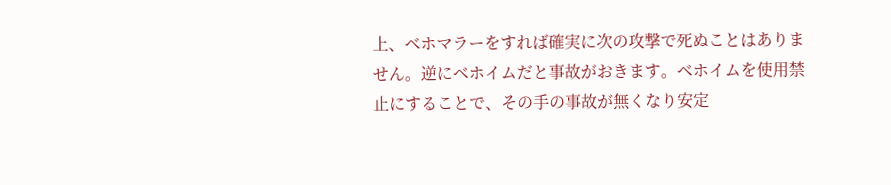上、ベホマラーをすれば確実に次の攻撃で死ぬことはありません。逆にベホイムだと事故がおきます。ベホイムを使用禁止にすることで、その手の事故が無くなり安定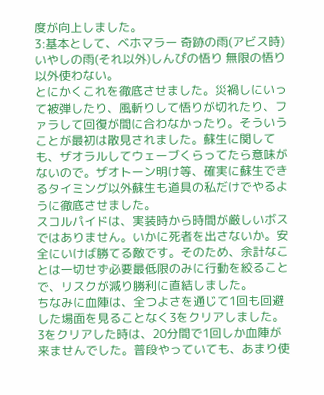度が向上しました。
3:基本として、ベホマラー 奇跡の雨(アビス時)いやしの雨(それ以外)しんぴの悟り 無限の悟り以外使わない。
とにかくこれを徹底させました。災禍しにいって被弾したり、風斬りして悟りが切れたり、ファラして回復が間に合わなかったり。そういうことが最初は散見されました。蘇生に関しても、ザオラルしてウェーブくらってたら意味がないので。ザオトーン明け等、確実に蘇生できるタイミング以外蘇生も道具の私だけでやるように徹底させました。
スコルパイドは、実装時から時間が厳しいボスではありません。いかに死者を出さないか。安全にいけば勝てる敵です。そのため、余計なことは一切せず必要最低限のみに行動を絞ることで、リスクが減り勝利に直結しました。
ちなみに血陣は、全つよさを通じて1回も回避した場面を見ることなく3をクリアしました。3をクリアした時は、20分間で1回しか血陣が来ませんでした。普段やっていても、あまり使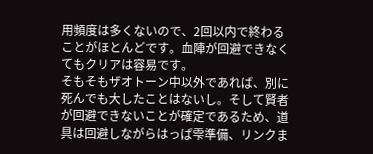用頻度は多くないので、2回以内で終わることがほとんどです。血陣が回避できなくてもクリアは容易です。
そもそもザオトーン中以外であれば、別に死んでも大したことはないし。そして賢者が回避できないことが確定であるため、道具は回避しながらはっぱ雫準備、リンクま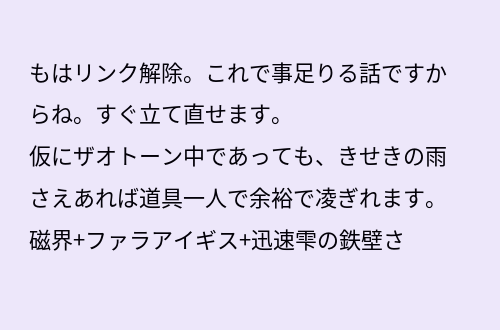もはリンク解除。これで事足りる話ですからね。すぐ立て直せます。
仮にザオトーン中であっても、きせきの雨さえあれば道具一人で余裕で凌ぎれます。磁界+ファラアイギス+迅速雫の鉄壁さ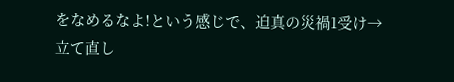をなめるなよ!という感じで、迫真の災禍1受け→立て直し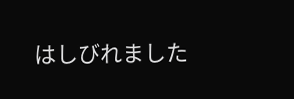はしびれました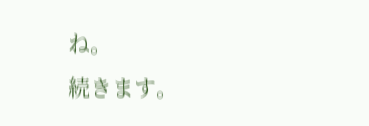ね。
続きます。